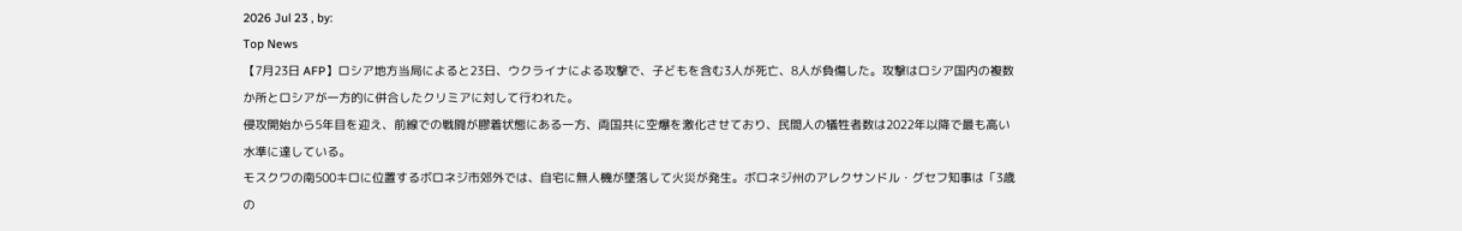2026 Jul 23 , by:
Top News
【7月23日 AFP】ロシア地方当局によると23日、ウクライナによる攻撃で、子どもを含む3人が死亡、8人が負傷した。攻撃はロシア国内の複数か所とロシアが一方的に併合したクリミアに対して行われた。
侵攻開始から5年目を迎え、前線での戦闘が膠着状態にある一方、両国共に空爆を激化させており、民間人の犠牲者数は2022年以降で最も高い水準に達している。
モスクワの南500キロに位置するボロネジ市郊外では、自宅に無人機が墜落して火災が発生。ボロネジ州のアレクサンドル・グセフ知事は「3歳の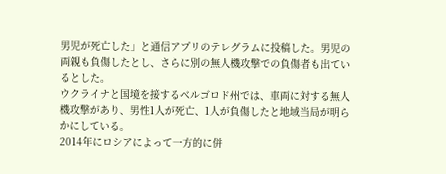男児が死亡した」と通信アプリのテレグラムに投稿した。男児の両親も負傷したとし、さらに別の無人機攻撃での負傷者も出ているとした。
ウクライナと国境を接するベルゴロド州では、車両に対する無人機攻撃があり、男性1人が死亡、1人が負傷したと地域当局が明らかにしている。
2014年にロシアによって一方的に併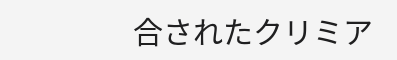合されたクリミア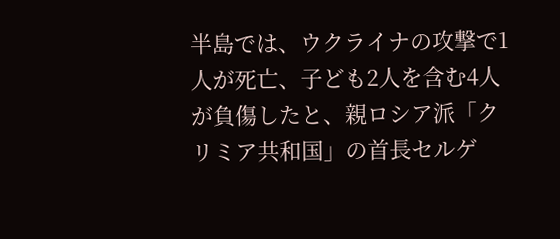半島では、ウクライナの攻撃で1人が死亡、子ども2人を含む4人が負傷したと、親ロシア派「クリミア共和国」の首長セルゲ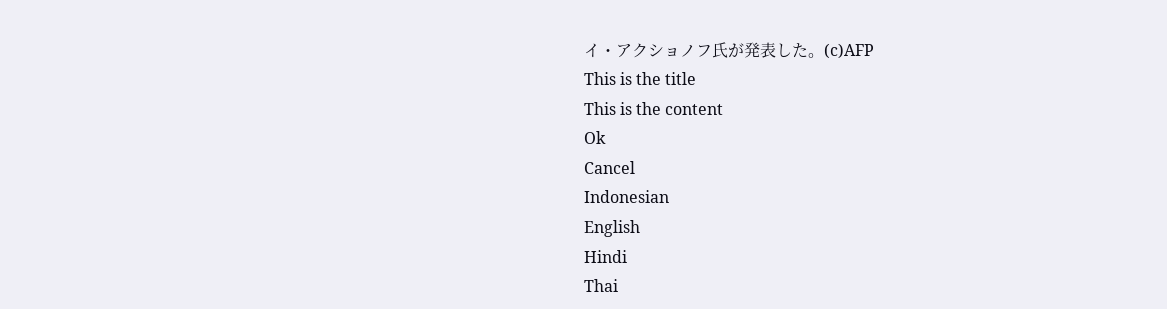イ・アクショノフ氏が発表した。(c)AFP
This is the title
This is the content
Ok
Cancel
Indonesian
English
Hindi
Thai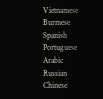Vietnamese
Burmese
Spanish
Portuguese
Arabic
Russian
Chinese